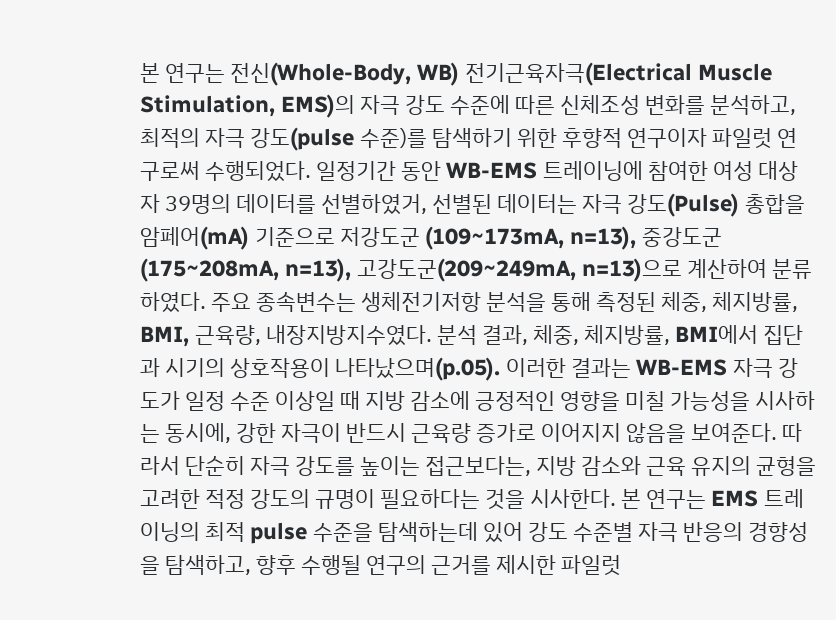본 연구는 전신(Whole-Body, WB) 전기근육자극(Electrical Muscle Stimulation, EMS)의 자극 강도 수준에 따른 신체조성 변화를 분석하고, 최적의 자극 강도(pulse 수준)를 탐색하기 위한 후향적 연구이자 파일럿 연구로써 수행되었다. 일정기간 동안 WB-EMS 트레이닝에 참여한 여성 대상자 39명의 데이터를 선별하였거, 선별된 데이터는 자극 강도(Pulse) 총합을 암페어(mA) 기준으로 저강도군 (109~173mA, n=13), 중강도군(175~208mA, n=13), 고강도군(209~249mA, n=13)으로 계산하여 분류하였다. 주요 종속변수는 생체전기저항 분석을 통해 측정된 체중, 체지방률, BMI, 근육량, 내장지방지수였다. 분석 결과, 체중, 체지방률, BMI에서 집단과 시기의 상호작용이 나타났으며(p.05). 이러한 결과는 WB-EMS 자극 강도가 일정 수준 이상일 때 지방 감소에 긍정적인 영향을 미칠 가능성을 시사하는 동시에, 강한 자극이 반드시 근육량 증가로 이어지지 않음을 보여준다. 따라서 단순히 자극 강도를 높이는 접근보다는, 지방 감소와 근육 유지의 균형을 고려한 적정 강도의 규명이 필요하다는 것을 시사한다. 본 연구는 EMS 트레이닝의 최적 pulse 수준을 탐색하는데 있어 강도 수준별 자극 반응의 경향성을 탐색하고, 향후 수행될 연구의 근거를 제시한 파일럿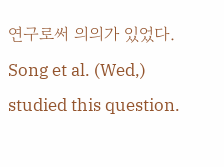연구로써 의의가 있었다.
Song et al. (Wed,) studied this question.